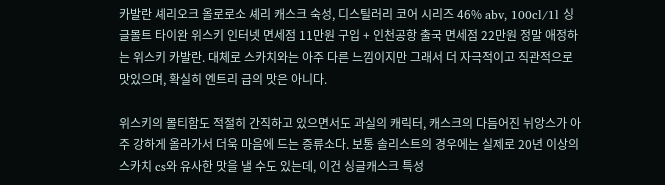카발란 셰리오크 올로로소 셰리 캐스크 숙성, 디스틸러리 코어 시리즈 46% abv, 100cl/1l 싱글몰트 타이완 위스키 인터넷 면세점 11만원 구입 + 인천공항 출국 면세점 22만원 정말 애정하는 위스키 카발란. 대체로 스카치와는 아주 다른 느낌이지만 그래서 더 자극적이고 직관적으로 맛있으며, 확실히 엔트리 급의 맛은 아니다.

위스키의 몰티함도 적절히 간직하고 있으면서도 과실의 캐릭터, 캐스크의 다듬어진 뉘앙스가 아주 강하게 올라가서 더욱 마음에 드는 증류소다. 보통 솔리스트의 경우에는 실제로 20년 이상의 스카치 cs와 유사한 맛을 낼 수도 있는데, 이건 싱글캐스크 특성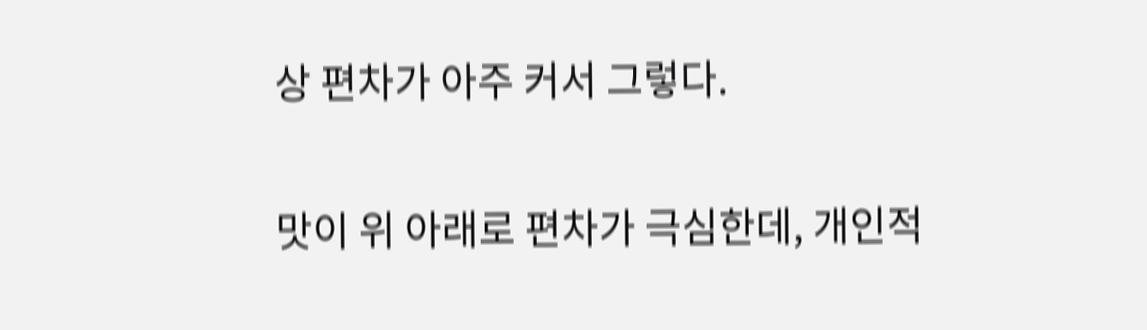상 편차가 아주 커서 그렇다.

맛이 위 아래로 편차가 극심한데, 개인적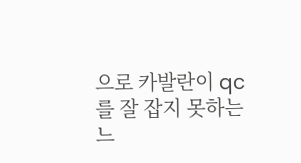으로 카발란이 qc를 잘 잡지 못하는 느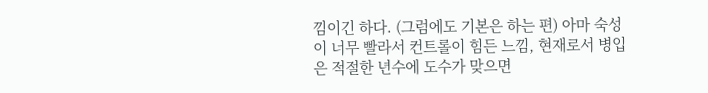낌이긴 하다. (그럼에도 기본은 하는 편) 아마 숙성이 너무 빨라서 컨트롤이 힘든 느낌, 현재로서 병입은 적절한 년수에 도수가 맞으면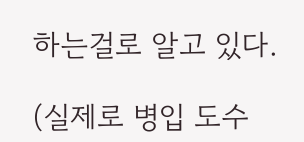하는걸로 알고 있다.

(실제로 병입 도수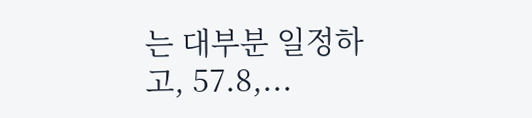는 대부분 일정하고, 57.8,...